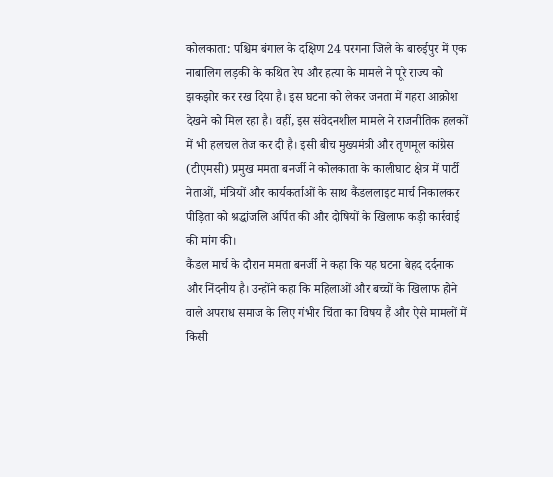कोलकाता: पश्चिम बंगाल के दक्षिण 24 परगना जिले के बारुईपुर में एक नाबालिग लड़की के कथित रेप और हत्या के मामले ने पूरे राज्य को झकझोर कर रख दिया है। इस घटना को लेकर जनता में गहरा आक्रोश देखने को मिल रहा है। वहीं, इस संवेदनशील मामले ने राजनीतिक हलकों में भी हलचल तेज कर दी है। इसी बीच मुख्यमंत्री और तृणमूल कांग्रेस (टीएमसी) प्रमुख ममता बनर्जी ने कोलकाता के कालीघाट क्षेत्र में पार्टी नेताओं, मंत्रियों और कार्यकर्ताओं के साथ कैंडललाइट मार्च निकालकर पीड़िता को श्रद्धांजलि अर्पित की और दोषियों के खिलाफ कड़ी कार्रवाई की मांग की।
कैंडल मार्च के दौरान ममता बनर्जी ने कहा कि यह घटना बेहद दर्दनाक और निंदनीय है। उन्होंने कहा कि महिलाओं और बच्चों के खिलाफ होने वाले अपराध समाज के लिए गंभीर चिंता का विषय हैं और ऐसे मामलों में किसी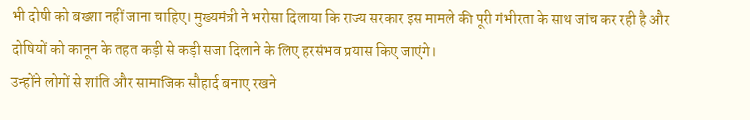भी दोषी को बख्शा नहीं जाना चाहिए। मुख्यमंत्री ने भरोसा दिलाया कि राज्य सरकार इस मामले की पूरी गंभीरता के साथ जांच कर रही है और दोषियों को कानून के तहत कड़ी से कड़ी सजा दिलाने के लिए हरसंभव प्रयास किए जाएंगे।
उन्होंने लोगों से शांति और सामाजिक सौहार्द बनाए रखने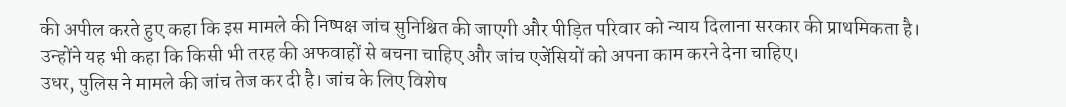की अपील करते हुए कहा कि इस मामले की निष्पक्ष जांच सुनिश्चित की जाएगी और पीड़ित परिवार को न्याय दिलाना सरकार की प्राथमिकता है। उन्होंने यह भी कहा कि किसी भी तरह की अफवाहों से बचना चाहिए और जांच एजेंसियों को अपना काम करने देना चाहिए।
उधर, पुलिस ने मामले की जांच तेज कर दी है। जांच के लिए विशेष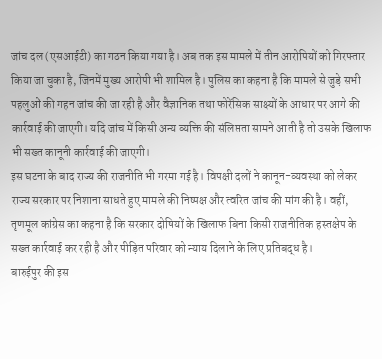जांच दल (एसआईटी) का गठन किया गया है। अब तक इस मामले में तीन आरोपियों को गिरफ्तार किया जा चुका है, जिनमें मुख्य आरोपी भी शामिल है। पुलिस का कहना है कि मामले से जुड़े सभी पहलुओं की गहन जांच की जा रही है और वैज्ञानिक तथा फोरेंसिक साक्ष्यों के आधार पर आगे की कार्रवाई की जाएगी। यदि जांच में किसी अन्य व्यक्ति की संलिप्तता सामने आती है तो उसके खिलाफ भी सख्त कानूनी कार्रवाई की जाएगी।
इस घटना के बाद राज्य की राजनीति भी गरमा गई है। विपक्षी दलों ने कानून-व्यवस्था को लेकर राज्य सरकार पर निशाना साधते हुए मामले की निष्पक्ष और त्वरित जांच की मांग की है। वहीं, तृणमूल कांग्रेस का कहना है कि सरकार दोषियों के खिलाफ बिना किसी राजनीतिक हस्तक्षेप के सख्त कार्रवाई कर रही है और पीड़ित परिवार को न्याय दिलाने के लिए प्रतिबद्ध है।
बारुईपुर की इस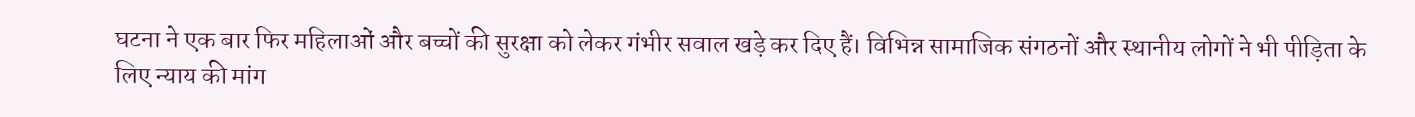घटना ने एक बार फिर महिलाओं और बच्चों की सुरक्षा को लेकर गंभीर सवाल खड़े कर दिए हैं। विभिन्न सामाजिक संगठनों और स्थानीय लोगों ने भी पीड़िता के लिए न्याय की मांग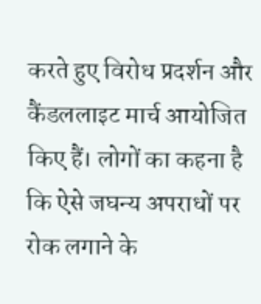करते हुए विरोध प्रदर्शन और कैंडललाइट मार्च आयोजित किए हैं। लोगों का कहना है कि ऐसे जघन्य अपराधों पर रोक लगाने के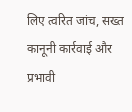लिए त्वरित जांच, सख्त कानूनी कार्रवाई और प्रभावी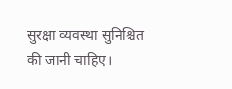सुरक्षा व्यवस्था सुनिश्चित की जानी चाहिए।